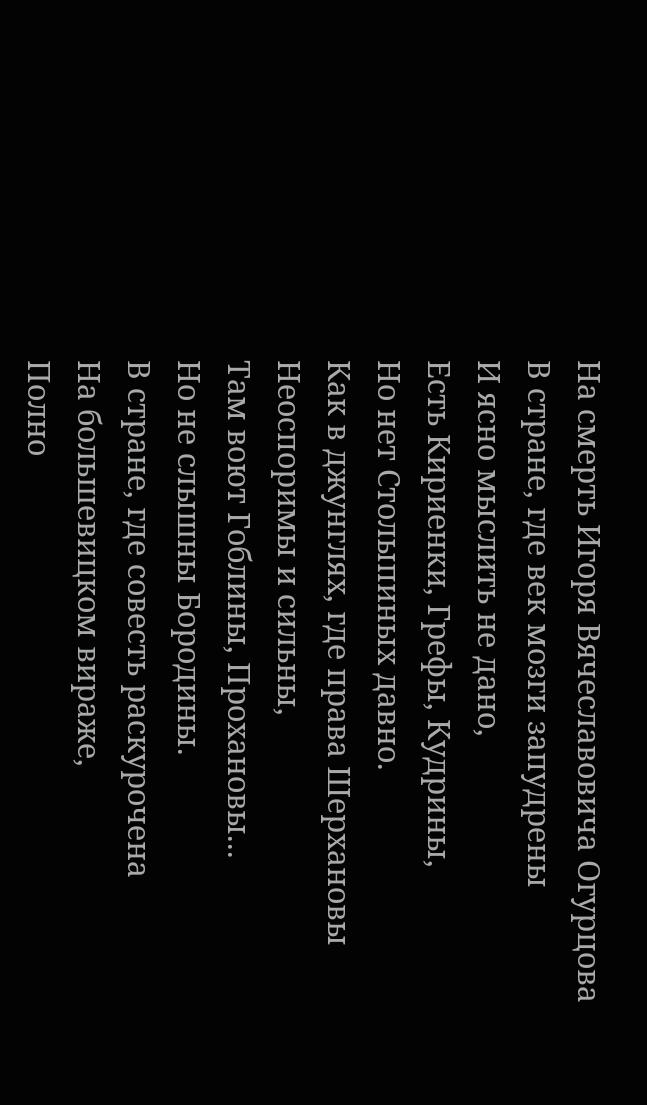На смерть Игоря Вячеславовича Огурцова
В стране, где век мозги запудрены
И ясно мыслить не дано,
Есть Кириенки, Грефы, Кудрины,
Но нет Столыпиных давно.
Как в джунглях, где права Шерхановы
Неоспоримы и сильны,
Там воют Гоблины, Прохановы...
Но не слышны Бородины.
В стране, где совесть раскурочена
На большевицком вираже,
Полно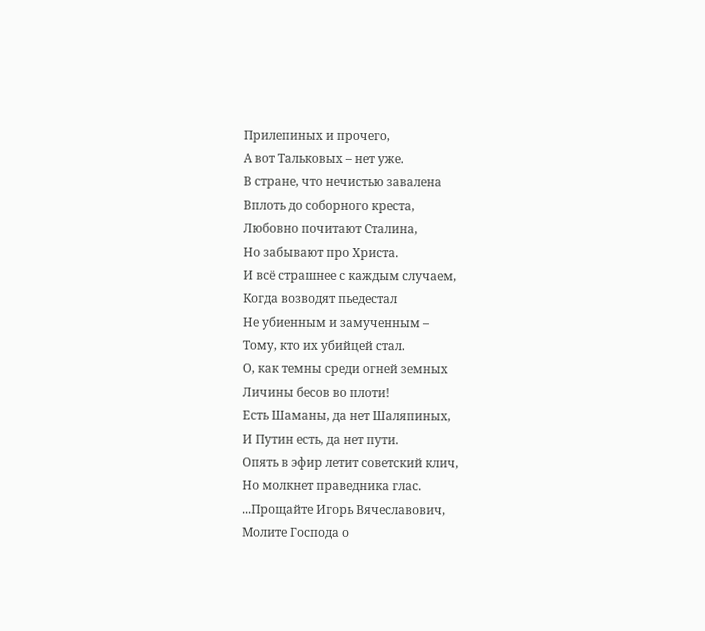Прилепиных и прочего,
А вот Тальковых – нет уже.
В стране, что нечистью завалена
Вплоть до соборного креста,
Любовно почитают Сталина,
Но забывают про Христа.
И всё страшнее с каждым случаем,
Когда возводят пьедестал
Не убиенным и замученным –
Тому, кто их убийцей стал.
О, как темны среди огней земных
Личины бесов во плоти!
Есть Шаманы, да нет Шаляпиных,
И Путин есть, да нет пути.
Опять в эфир летит советский клич,
Но молкнет праведника глас.
...Прощайте Игорь Вячеславович,
Молите Господа о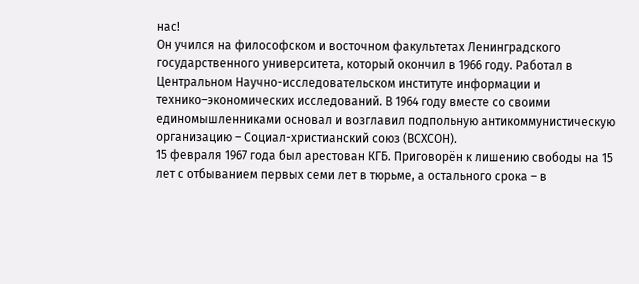нас!
Он учился на философском и восточном факультетах Ленинградского государственного университета, который окончил в 1966 году. Работал в Центральном Научно-исследовательском институте информации и технико–экономических исследований. В 1964 году вместе со своими единомышленниками основал и возглавил подпольную антикоммунистическую организацию – Социал-христианский союз (ВСХСОН).
15 февраля 1967 года был арестован КГБ. Приговорён к лишению свободы на 15 лет с отбыванием первых семи лет в тюрьме, а остального срока – в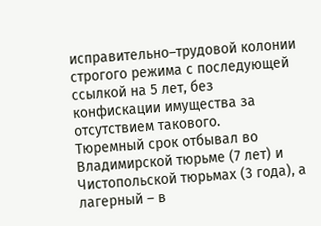исправительно–трудовой колонии строгого режима с последующей ссылкой на 5 лет, без конфискации имущества за отсутствием такового.
Тюремный срок отбывал во Владимирской тюрьме (7 лет) и Чистопольской тюрьмах (3 года), а лагерный – в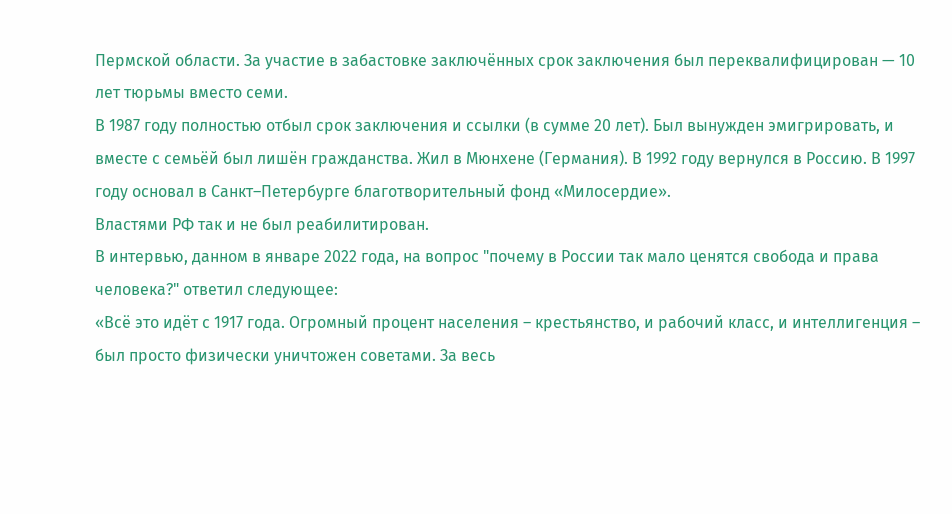Пермской области. За участие в забастовке заключённых срок заключения был переквалифицирован — 10 лет тюрьмы вместо семи.
В 1987 году полностью отбыл срок заключения и ссылки (в сумме 20 лет). Был вынужден эмигрировать, и вместе с семьёй был лишён гражданства. Жил в Мюнхене (Германия). В 1992 году вернулся в Россию. В 1997 году основал в Санкт–Петербурге благотворительный фонд «Милосердие».
Властями РФ так и не был реабилитирован.
В интервью, данном в январе 2022 года, на вопрос "почему в России так мало ценятся свобода и права человека?" ответил следующее:
«Всё это идёт с 1917 года. Огромный процент населения – крестьянство, и рабочий класс, и интеллигенция – был просто физически уничтожен советами. За весь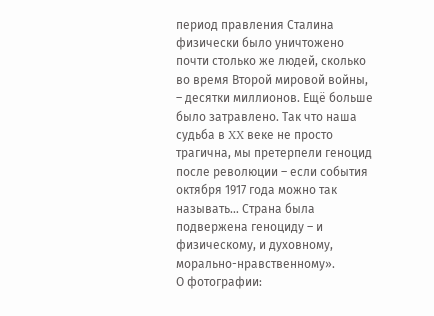период правления Сталина физически было уничтожено почти столько же людей, сколько во время Второй мировой войны, – десятки миллионов. Ещё больше было затравлено. Так что наша судьба в XX веке не просто трагична, мы претерпели геноцид после революции – если события октября 1917 года можно так называть… Страна была подвержена геноциду – и физическому, и духовному, морально-нравственному».
О фотографии: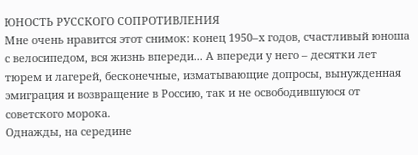ЮНОСТЬ РУССКОГО СОПРОТИВЛЕНИЯ
Мне очень нравится этот снимок: конец 1950–х годов, счастливый юноша с велосипедом, вся жизнь впереди... А впереди у него – десятки лет тюрем и лагерей, бесконечные, изматывающие допросы, вынужденная эмиграция и возвращение в Россию, так и не освободившуюся от советского морока.
Однажды, на середине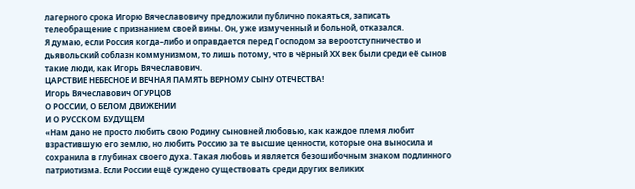лагерного срока Игорю Вячеславовичу предложили публично покаяться, записать телеобращение с признанием своей вины. Он, уже измученный и больной, отказался.
Я думаю, если Россия когда–либо и оправдается перед Господом за вероотступничество и дьявольский соблазн коммунизмом, то лишь потому, что в чёрный ХХ век были среди её сынов такие люди, как Игорь Вячеславович.
ЦАРСТВИЕ НЕБЕСНОЕ И ВЕЧНАЯ ПАМЯТЬ ВЕРНОМУ СЫНУ ОТЕЧЕСТВА!
Игорь Вячеславович ОГУРЦОВ
О РОССИИ, О БЕЛОМ ДВИЖЕНИИ
И О РУССКОМ БУДУЩЕМ
«Нам дано не просто любить свою Родину сыновней любовью, как каждое племя любит взрастившую его землю, но любить Россию за те высшие ценности, которые она выносила и сохранила в глубинах своего духа. Такая любовь и является безошибочным знаком подлинного патриотизма. Если России ещё суждено существовать среди других великих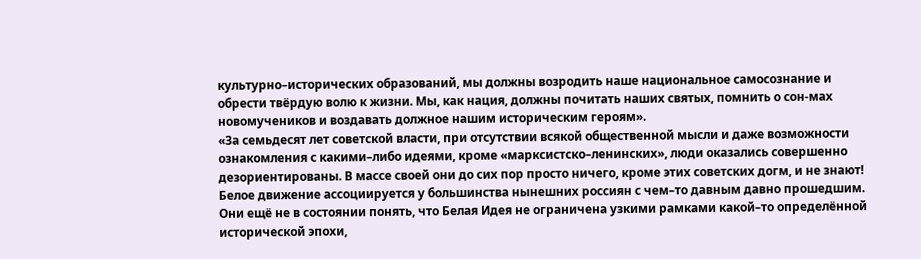культурно–исторических образований, мы должны возродить наше национальное самосознание и обрести твёрдую волю к жизни. Мы, как нация, должны почитать наших святых, помнить о сон-мах новомучеников и воздавать должное нашим историческим героям».
«За семьдесят лет советской власти, при отсутствии всякой общественной мысли и даже возможности ознакомления с какими–либо идеями, кроме «марксистско–ленинских», люди оказались совершенно дезориентированы. В массе своей они до сих пор просто ничего, кроме этих советских догм, и не знают!
Белое движение ассоциируется у большинства нынешних россиян с чем–то давным давно прошедшим. Они ещё не в состоянии понять, что Белая Идея не ограничена узкими рамками какой–то определённой исторической эпохи,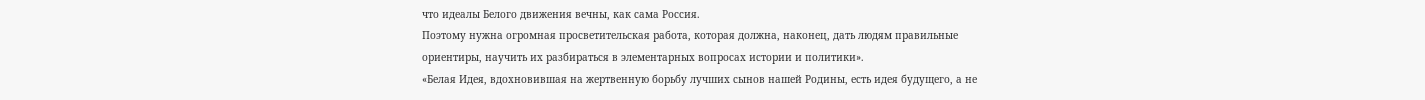что идеалы Белого движения вечны, как сама Россия.
Поэтому нужна огромная просветительская работа, которая должна, наконец, дать людям правильные ориентиры, научить их разбираться в элементарных вопросах истории и политики».
«Белая Идея, вдохновившая на жертвенную борьбу лучших сынов нашей Родины, есть идея будущего, а не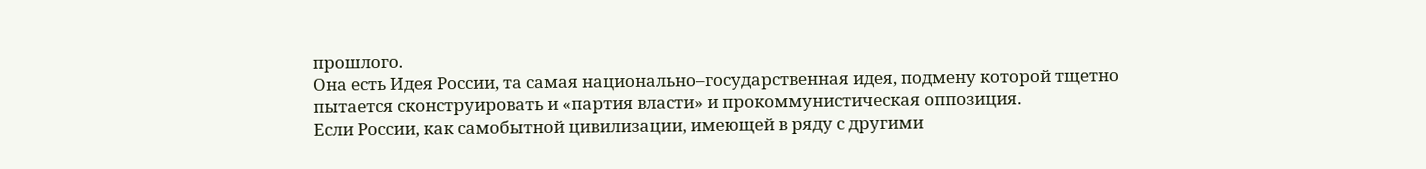прошлого.
Она есть Идея России, та самая национально–государственная идея, подмену которой тщетно пытается сконструировать и «партия власти» и прокоммунистическая оппозиция.
Если России, как самобытной цивилизации, имеющей в ряду с другими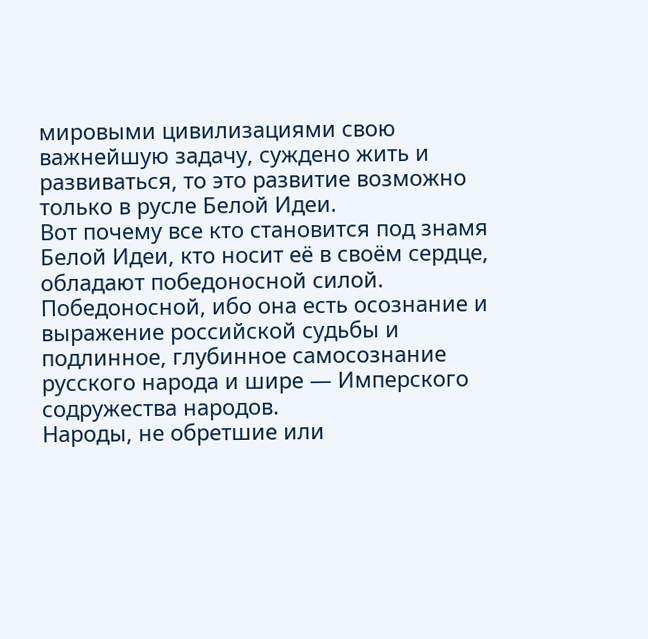мировыми цивилизациями свою важнейшую задачу, суждено жить и развиваться, то это развитие возможно только в русле Белой Идеи.
Вот почему все кто становится под знамя Белой Идеи, кто носит её в своём сердце, обладают победоносной силой. Победоносной, ибо она есть осознание и выражение российской судьбы и подлинное, глубинное самосознание русского народа и шире — Имперского содружества народов.
Народы, не обретшие или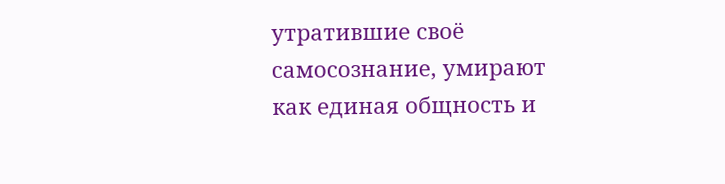утратившие своё самосознание, умирают как единая общность и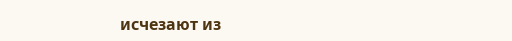исчезают из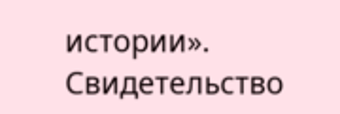истории».
Свидетельство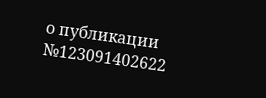о публикации №123091402622